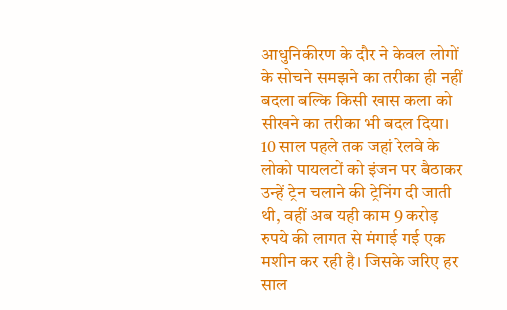आधुनिकीरण के दौर ने केवल लोगों के सोचने समझने का तरीका ही नहीं बदला बल्कि किसी खास कला को सीखने का तरीका भी बदल दिया। 10 साल पहले तक जहां रेलवे के लोको पायलटों को इंजन पर बैठाकर उन्हें ट्रेन चलाने की ट्रेनिंग दी जाती थी, वहीं अब यही काम 9 करोड़ रुपये की लागत से मंगाई गई एक मशीन कर रही है। जिसके जरिए हर साल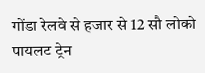गोंडा रेलवे से हजार से 12 सौ लोको पायलट ट्रेन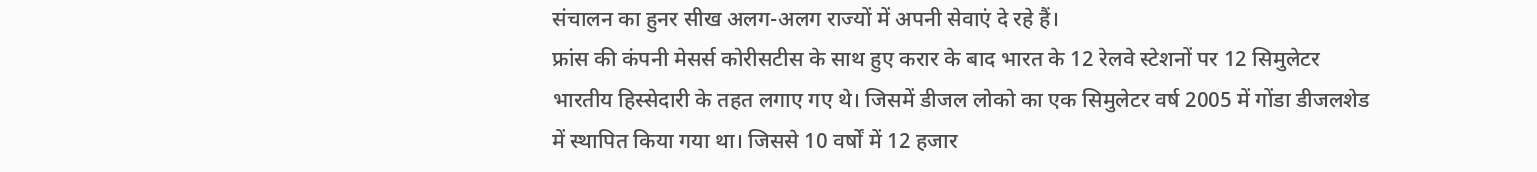संचालन का हुनर सीख अलग-अलग राज्यों में अपनी सेवाएं दे रहे हैं।
फ्रांस की कंपनी मेसर्स कोरीसटीस के साथ हुए करार के बाद भारत के 12 रेलवे स्टेशनों पर 12 सिमुलेटर भारतीय हिस्सेदारी के तहत लगाए गए थे। जिसमें डीजल लोको का एक सिमुलेटर वर्ष 2005 में गोंडा डीजलशेड में स्थापित किया गया था। जिससे 10 वर्षों में 12 हजार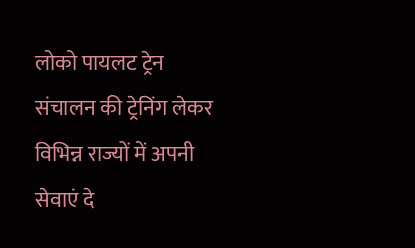लोको पायलट ट्रेन संचालन की ट्रेनिंग लेकर विभिन्न राज्यों में अपनी सेवाएं दे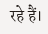रहे हैं।